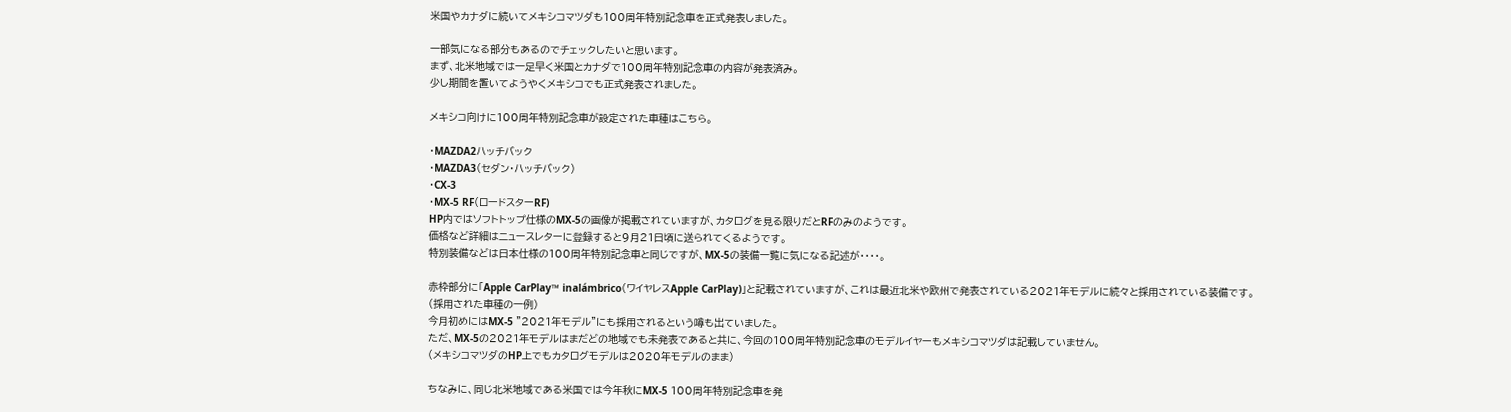米国やカナダに続いてメキシコマツダも100周年特別記念車を正式発表しました。

一部気になる部分もあるのでチェックしたいと思います。
まず、北米地域では一足早く米国とカナダで100周年特別記念車の内容が発表済み。
少し期間を置いてようやくメキシコでも正式発表されました。

メキシコ向けに100周年特別記念車が設定された車種はこちら。

・MAZDA2ハッチバック
・MAZDA3(セダン・ハッチバック)
・CX-3
・MX-5 RF(ロードスターRF)
HP内ではソフトトップ仕様のMX-5の画像が掲載されていますが、カタログを見る限りだとRFのみのようです。
価格など詳細はニュースレターに登録すると9月21日頃に送られてくるようです。
特別装備などは日本仕様の100周年特別記念車と同じですが、MX-5の装備一覧に気になる記述が・・・・。

赤枠部分に「Apple CarPlay™ inalámbrico(ワイヤレスApple CarPlay)」と記載されていますが、これは最近北米や欧州で発表されている2021年モデルに続々と採用されている装備です。
(採用された車種の一例)
今月初めにはMX-5 ”2021年モデル”にも採用されるという噂も出ていました。
ただ、MX-5の2021年モデルはまだどの地域でも未発表であると共に、今回の100周年特別記念車のモデルイヤーもメキシコマツダは記載していません。
(メキシコマツダのHP上でもカタログモデルは2020年モデルのまま)

ちなみに、同じ北米地域である米国では今年秋にMX-5 100周年特別記念車を発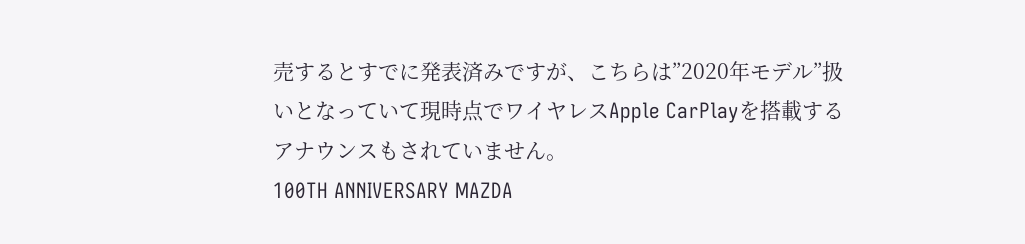売するとすでに発表済みですが、こちらは”2020年モデル”扱いとなっていて現時点でワイヤレスApple CarPlayを搭載するアナウンスもされていません。
100TH ANNIVERSARY MAZDA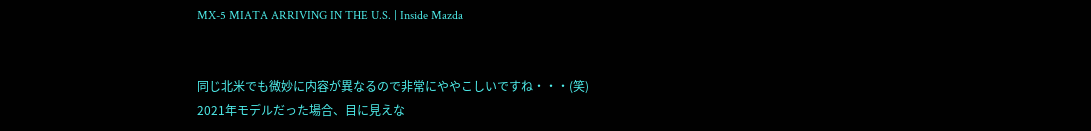MX-5 MIATA ARRIVING IN THE U.S. | Inside Mazda


同じ北米でも微妙に内容が異なるので非常にややこしいですね・・・(笑)
2021年モデルだった場合、目に見えな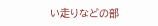い走りなどの部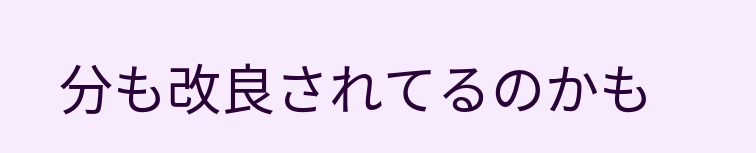分も改良されてるのかも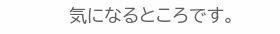気になるところです。